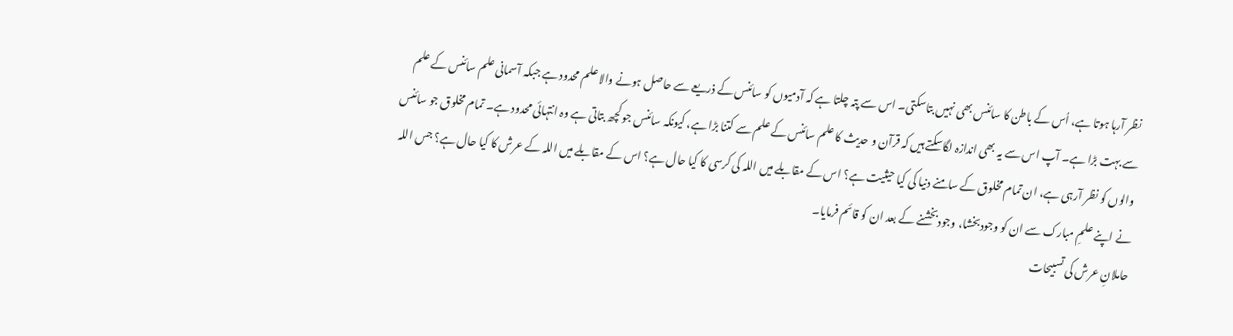نظر آرہا ہوتا ہے، اُس کے باطن کا سائنس بھی نہیں بتاسکتی۔ اس سے پتہ چلتا ہے کہ آدمیوں کو سائنس کے ذریعے سے حاصل ہونے والا علم محدود ہے جبکہ آسمانی علم سائنس کے علم سے بہت بڑا ہے۔ آپ اس سے یہ بھی اندازہ لگاسکتے ہیں کہ قرآن و حدیث کا علم سائنس کے علم سے کتنا بڑا ہے، کیونکہ سائنس جو کچھ بتاتی ہے وہ انتہائی محدود ہے۔ تمام مخلوق جو سائنس والوں کو نظر آرہی ہے، ان تمام مخلوق کے سامنے دنیا کی کیا حیثیت ہے؟ اس کے مقابلے میں اللہ کی کرسی کا کیا حال ہے؟ اس کے مقابلے میں اللہ کے عرش کا کیا حال ہے؟ جس اللہ نے اپنے علمِ مبارک سے ان کو وجودبخشا، وجودبخشنے کے بعد ان کو قائم فرمایا۔
حاملانِ عرش کی تسبیحات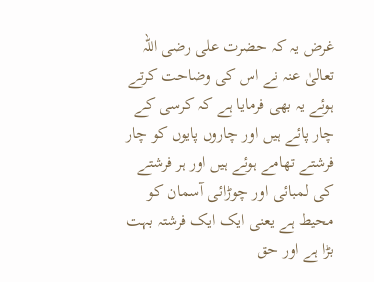غرض یہ کہ حضرت علی رضی اللہ تعالیٰ عنہ نے اس کی وضاحت کرتے ہوئے یہ بھی فرمایا ہے کہ کرسی کے چار پائے ہیں اور چاروں پایوں کو چار فرشتے تھامے ہوئے ہیں اور ہر فرشتے کی لمبائی اور چوڑائی آسمان کو محیط ہے یعنی ایک ایک فرشتہ بہت بڑا ہے اور حق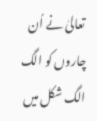تعالیٰ نے اُن چاروں کو الگ الگ شکل میں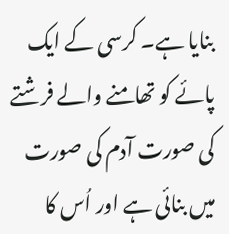بنایا ہے۔ کرسی کے ایک پائے کو تھامنے والے فرشتے کی صورت آدم کی صورت میں بنائی ہے اور اُس کا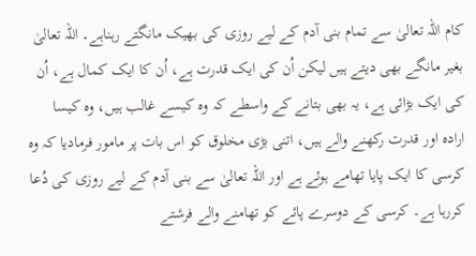کام اللہ تعالیٰ سے تمام بنی آدم کے لیے روزی کی بھیک مانگتے رہناہے۔ اللہ تعالیٰ بغیر مانگے بھی دیتے ہیں لیکن اُن کی ایک قدرت ہے، اُن کا ایک کمال ہے، اُن کی ایک بڑائی ہے، یہ بھی بتانے کے واسطے کہ وہ کیسے غالب ہیں، وہ کیسا ارادہ اور قدرت رکھنے والے ہیں، اتنی بڑی مخلوق کو اس بات پر مامور فرمادیا کہ وہ کرسی کا ایک پایا تھامے ہوئے ہے اور اللہ تعالیٰ سے بنی آدم کے لیے روزی کی دُعا کررہا ہے۔ کرسی کے دوسرے پائے کو تھامنے والے فرشتے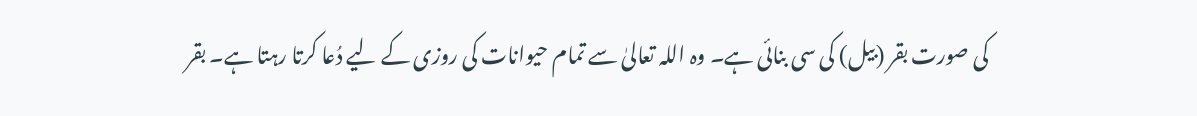کی صورت بقر (بیل) کی سی بنائی ہے۔ وہ اللہ تعالیٰ سے تمام حیوانات کی روزی کے لیے دُعا کرتا رہتا ہے۔ بقر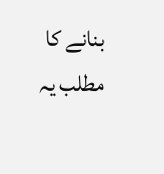بنانے کا مطلب یہ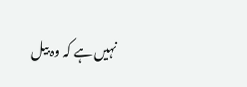نہیں ہے کہ وہ بیل